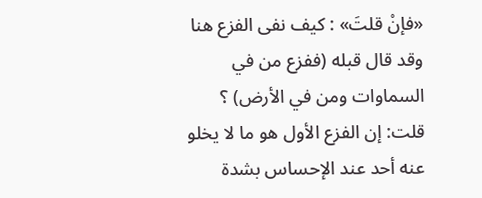«فإنْ قلتَ» : كيف نفى الفزع هنا وقد قال قبله (ففزع من في السماوات ومن في الأرض) ؟
قلت: إن الفزع الأول هو ما لا يخلو عنه أحد عند الإحساس بشدة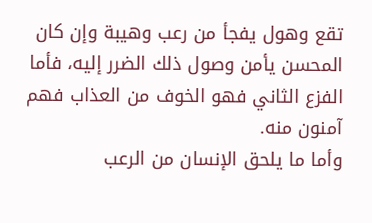تقع وهول يفجأ من رعب وهيبة وإن كان المحسن يأمن وصول ذلك الضرر إليه، فأما الفزع الثاني فهو الخوف من العذاب فهم آمنون منه.
وأما ما يلحق الإنسان من الرعب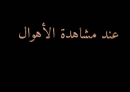عند مشاهدة الأهوال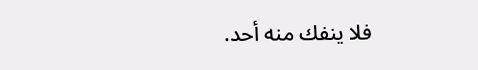فلا ينفك منه أحد.